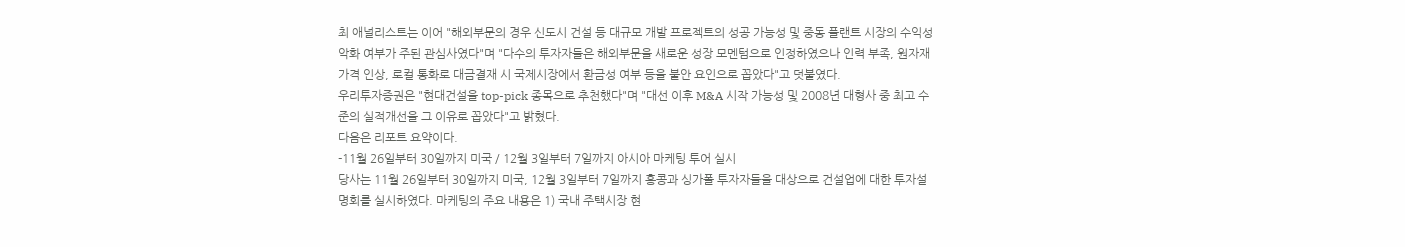최 애널리스트는 이어 "해외부문의 경우 신도시 건설 등 대규모 개발 프로젝트의 성공 가능성 및 중동 플랜트 시장의 수익성 악화 여부가 주된 관심사였다"며 "다수의 투자자들은 해외부문을 새로운 성장 모멘텀으로 인정하였으나 인력 부족, 원자재 가격 인상, 로컬 통화로 대금결재 시 국제시장에서 환금성 여부 등을 불안 요인으로 꼽았다"고 덧붙였다.
우리투자증권은 "현대건설을 top-pick 종목으로 추천했다"며 "대선 이후 M&A 시작 가능성 및 2008년 대형사 중 최고 수준의 실적개선을 그 이유로 꼽았다"고 밝혔다.
다음은 리포트 요약이다.
-11월 26일부터 30일까지 미국 / 12월 3일부터 7일까지 아시아 마케팅 투어 실시
당사는 11월 26일부터 30일까지 미국, 12월 3일부터 7일까지 홍콩과 싱가폴 투자자들을 대상으로 건설업에 대한 투자설명회를 실시하였다. 마케팅의 주요 내용은 1) 국내 주택시장 현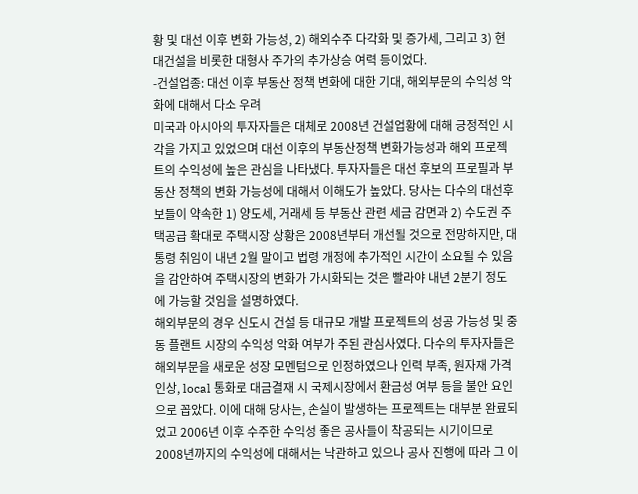황 및 대선 이후 변화 가능성, 2) 해외수주 다각화 및 증가세, 그리고 3) 현대건설을 비롯한 대형사 주가의 추가상승 여력 등이었다.
-건설업종: 대선 이후 부동산 정책 변화에 대한 기대, 해외부문의 수익성 악화에 대해서 다소 우려
미국과 아시아의 투자자들은 대체로 2008년 건설업황에 대해 긍정적인 시각을 가지고 있었으며 대선 이후의 부동산정책 변화가능성과 해외 프로젝트의 수익성에 높은 관심을 나타냈다. 투자자들은 대선 후보의 프로필과 부동산 정책의 변화 가능성에 대해서 이해도가 높았다. 당사는 다수의 대선후보들이 약속한 1) 양도세, 거래세 등 부동산 관련 세금 감면과 2) 수도권 주택공급 확대로 주택시장 상황은 2008년부터 개선될 것으로 전망하지만, 대통령 취임이 내년 2월 말이고 법령 개정에 추가적인 시간이 소요될 수 있음을 감안하여 주택시장의 변화가 가시화되는 것은 빨라야 내년 2분기 정도에 가능할 것임을 설명하였다.
해외부문의 경우 신도시 건설 등 대규모 개발 프로젝트의 성공 가능성 및 중동 플랜트 시장의 수익성 악화 여부가 주된 관심사였다. 다수의 투자자들은 해외부문을 새로운 성장 모멘텀으로 인정하였으나 인력 부족, 원자재 가격 인상, local 통화로 대금결재 시 국제시장에서 환금성 여부 등을 불안 요인으로 꼽았다. 이에 대해 당사는, 손실이 발생하는 프로젝트는 대부분 완료되었고 2006년 이후 수주한 수익성 좋은 공사들이 착공되는 시기이므로 2008년까지의 수익성에 대해서는 낙관하고 있으나 공사 진행에 따라 그 이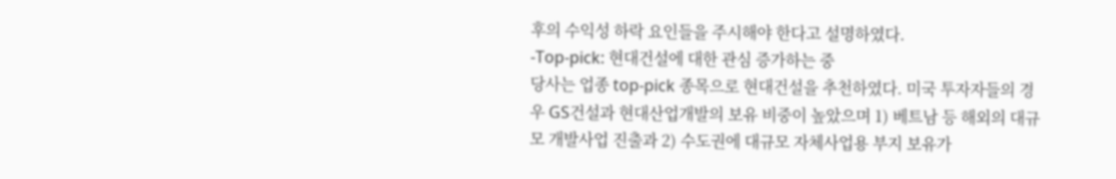후의 수익성 하락 요인들을 주시해야 한다고 설명하였다.
-Top-pick: 현대건설에 대한 관심 증가하는 중
당사는 업종 top-pick 종목으로 현대건설을 추천하였다. 미국 투자자들의 경우 GS건설과 현대산업개발의 보유 비중이 높았으며 1) 베트남 등 해외의 대규모 개발사업 진출과 2) 수도권에 대규모 자체사업용 부지 보유가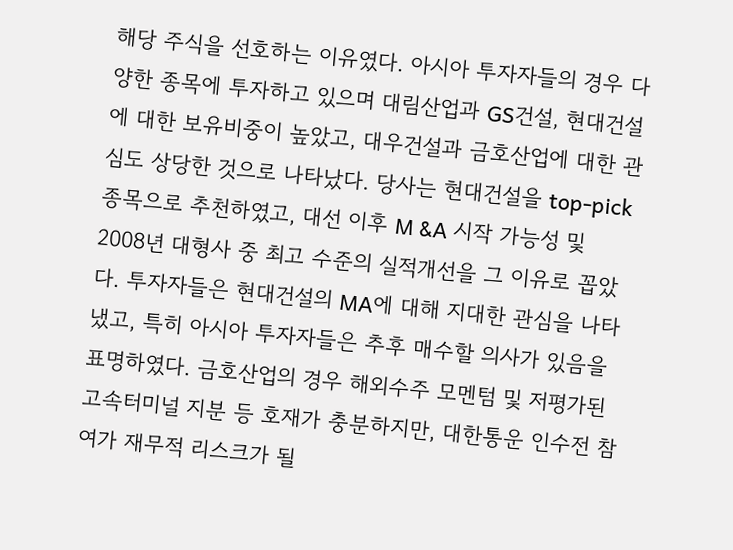해당 주식을 선호하는 이유였다. 아시아 투자자들의 경우 다양한 종목에 투자하고 있으며 대림산업과 GS건설, 현대건설에 대한 보유비중이 높았고, 대우건설과 금호산업에 대한 관심도 상당한 것으로 나타났다. 당사는 현대건설을 top-pick 종목으로 추천하였고, 대선 이후 M &A 시작 가능성 및 2008년 대형사 중 최고 수준의 실적개선을 그 이유로 꼽았다. 투자자들은 현대건설의 MA에 대해 지대한 관심을 나타냈고, 특히 아시아 투자자들은 추후 매수할 의사가 있음을 표명하였다. 금호산업의 경우 해외수주 모멘텀 및 저평가된 고속터미널 지분 등 호재가 충분하지만, 대한통운 인수전 참여가 재무적 리스크가 될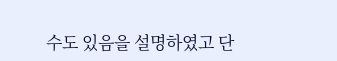수도 있음을 설명하였고 단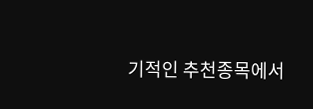기적인 추천종목에서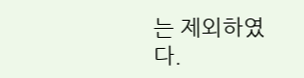는 제외하였다.